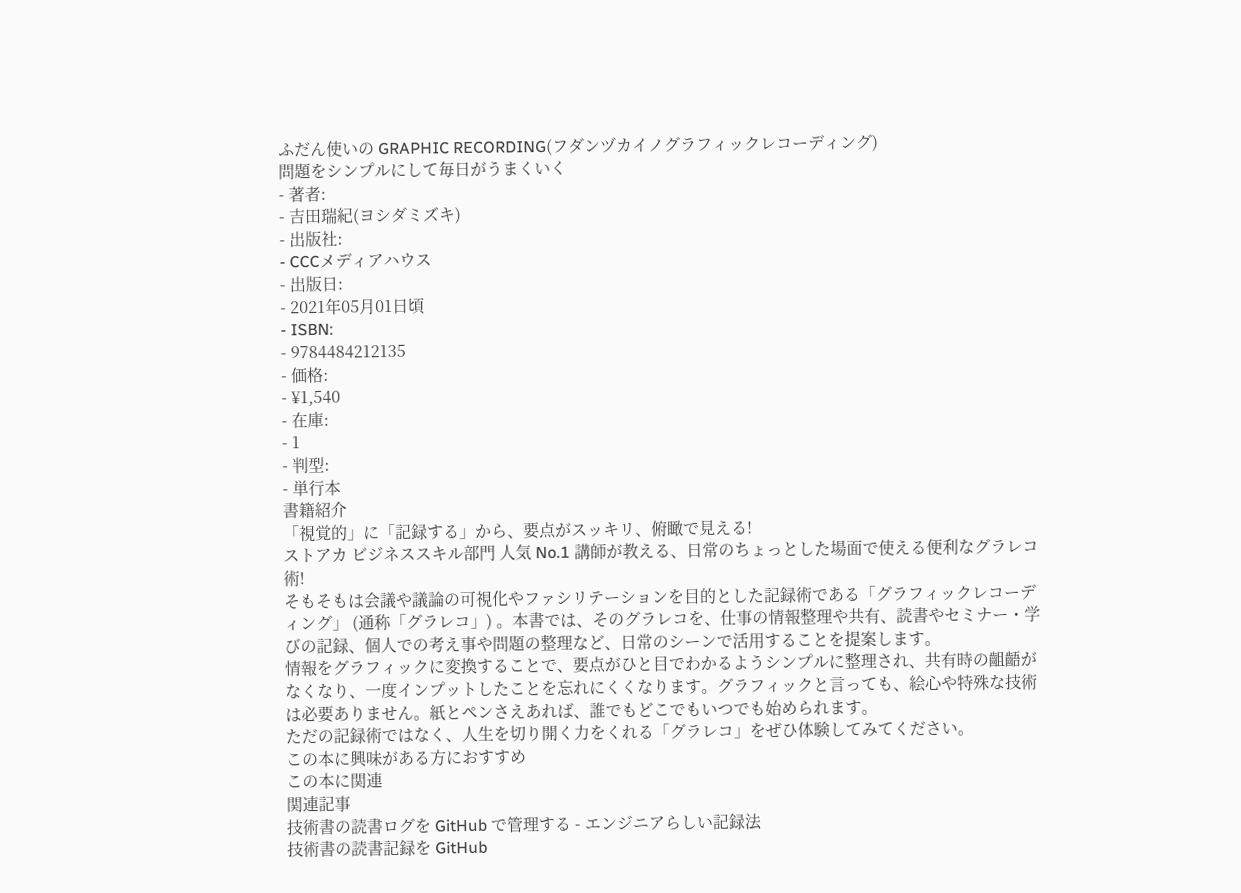ふだん使いの GRAPHIC RECORDING(フダンヅカイノグラフィックレコーディング)
問題をシンプルにして毎日がうまくいく
- 著者:
- 吉田瑞紀(ヨシダミズキ)
- 出版社:
- CCCメディアハウス
- 出版日:
- 2021年05月01日頃
- ISBN:
- 9784484212135
- 価格:
- ¥1,540
- 在庫:
- 1
- 判型:
- 単行本
書籍紹介
「視覚的」に「記録する」から、要点がスッキリ、俯瞰で見える!
ストアカ ビジネススキル部門 人気 No.1 講師が教える、日常のちょっとした場面で使える便利なグラレコ術!
そもそもは会議や議論の可視化やファシリテーションを目的とした記録術である「グラフィックレコーディング」 (通称「グラレコ」) 。本書では、そのグラレコを、仕事の情報整理や共有、読書やセミナー・学びの記録、個人での考え事や問題の整理など、日常のシーンで活用することを提案します。
情報をグラフィックに変換することで、要点がひと目でわかるようシンプルに整理され、共有時の齟齬がなくなり、一度インプットしたことを忘れにくくなります。グラフィックと言っても、絵心や特殊な技術は必要ありません。紙とペンさえあれば、誰でもどこでもいつでも始められます。
ただの記録術ではなく、人生を切り開く力をくれる「グラレコ」をぜひ体験してみてください。
この本に興味がある方におすすめ
この本に関連
関連記事
技術書の読書ログを GitHub で管理する - エンジニアらしい記録法
技術書の読書記録を GitHub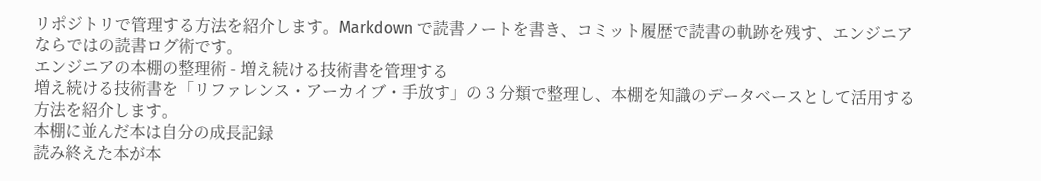リポジトリで管理する方法を紹介します。Markdown で読書ノートを書き、コミット履歴で読書の軌跡を残す、エンジニアならではの読書ログ術です。
エンジニアの本棚の整理術 - 増え続ける技術書を管理する
増え続ける技術書を「リファレンス・アーカイブ・手放す」の 3 分類で整理し、本棚を知識のデータベースとして活用する方法を紹介します。
本棚に並んだ本は自分の成長記録
読み終えた本が本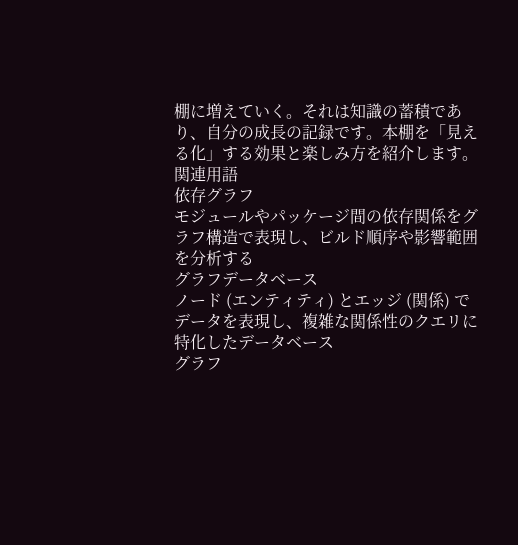棚に増えていく。それは知識の蓄積であり、自分の成長の記録です。本棚を「見える化」する効果と楽しみ方を紹介します。
関連用語
依存グラフ
モジュールやパッケージ間の依存関係をグラフ構造で表現し、ビルド順序や影響範囲を分析する
グラフデータベース
ノード (エンティティ) とエッジ (関係) でデータを表現し、複雑な関係性のクエリに特化したデータベース
グラフ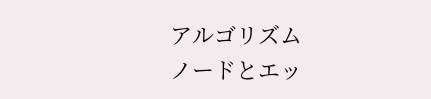アルゴリズム
ノードとエッ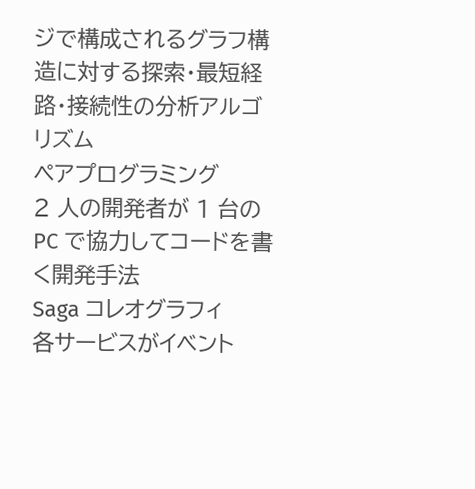ジで構成されるグラフ構造に対する探索・最短経路・接続性の分析アルゴリズム
ペアプログラミング
2 人の開発者が 1 台の PC で協力してコードを書く開発手法
Saga コレオグラフィ
各サービスがイベント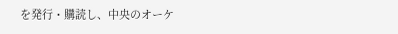を発行・購読し、中央のオーケ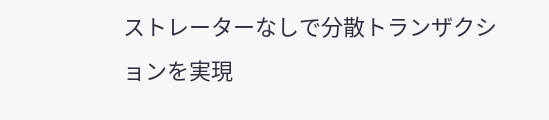ストレーターなしで分散トランザクションを実現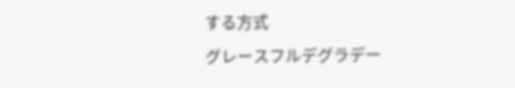する方式
グレースフルデグラデー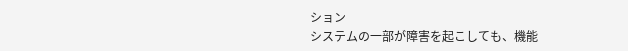ション
システムの一部が障害を起こしても、機能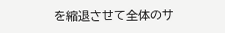を縮退させて全体のサ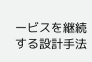ービスを継続する設計手法